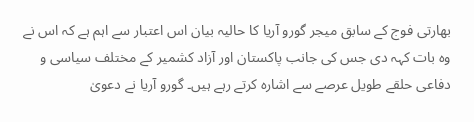بھارتی فوج کے سابق میجر گورو آریا کا حالیہ بیان اس اعتبار سے اہم ہے کہ اس نے وہ بات کہہ دی جس کی جانب پاکستان اور آزاد کشمیر کے مختلف سیاسی و دفاعی حلقے طویل عرصے سے اشارہ کرتے رہے ہیں۔ گورو آریا نے دعویٰ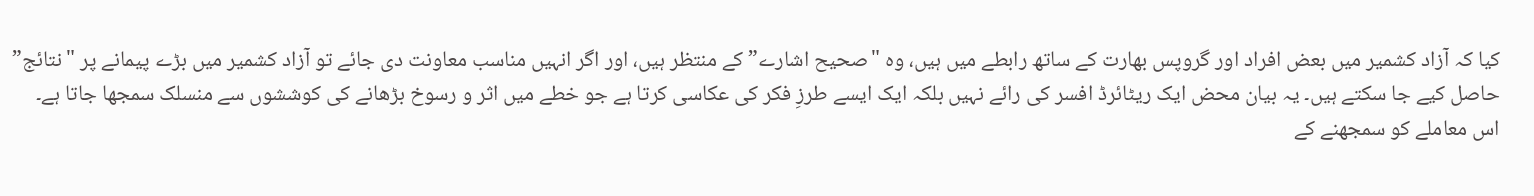کیا کہ آزاد کشمیر میں بعض افراد اور گروپس بھارت کے ساتھ رابطے میں ہیں، وہ "صحیح اشارے” کے منتظر ہیں، اور اگر انہیں مناسب معاونت دی جائے تو آزاد کشمیر میں بڑے پیمانے پر "نتائج” حاصل کیے جا سکتے ہیں۔ یہ بیان محض ایک ریٹائرڈ افسر کی رائے نہیں بلکہ ایک ایسے طرزِ فکر کی عکاسی کرتا ہے جو خطے میں اثر و رسوخ بڑھانے کی کوششوں سے منسلک سمجھا جاتا ہے۔
اس معاملے کو سمجھنے کے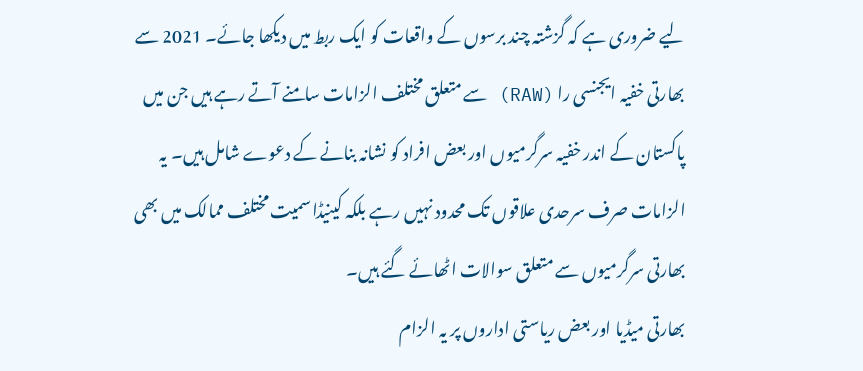لیے ضروری ہے کہ گزشتہ چند برسوں کے واقعات کو ایک ربط میں دیکھا جائے۔ 2021 سے بھارتی خفیہ ایجنسی را (RAW) سے متعلق مختلف الزامات سامنے آتے رہے ہیں جن میں پاکستان کے اندر خفیہ سرگرمیوں اور بعض افراد کو نشانہ بنانے کے دعوے شامل ہیں۔ یہ الزامات صرف سرحدی علاقوں تک محدود نہیں رہے بلکہ کینیڈا سمیت مختلف ممالک میں بھی بھارتی سرگرمیوں سے متعلق سوالات اٹھائے گئے ہیں۔
بھارتی میڈیا اور بعض ریاستی اداروں پر یہ الزام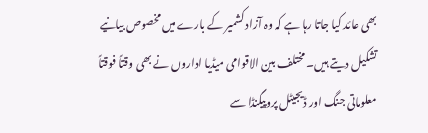بھی عائد کیا جاتا رہا ہے کہ وہ آزاد کشمیر کے بارے میں مخصوص بیانیے تشکیل دیتے ہیں۔ مختلف بین الاقوامی میڈیا اداروں نے بھی وقتاً فوقتاً معلوماتی جنگ اور ڈیجیٹل پروپیگنڈا سے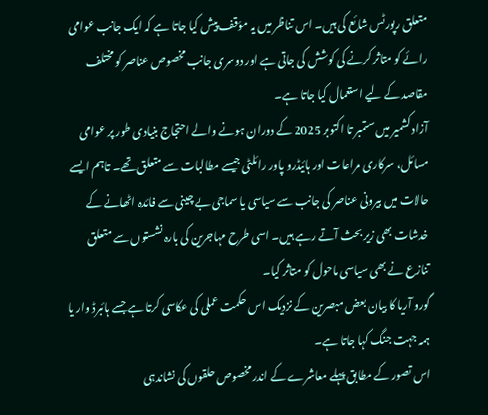متعلق رپورٹس شائع کی ہیں۔ اس تناظر میں یہ مؤقف پیش کیا جاتا ہے کہ ایک جانب عوامی رائے کو متاثر کرنے کی کوشش کی جاتی ہے اور دوسری جانب مخصوص عناصر کو مختلف مقاصد کے لیے استعمال کیا جاتا ہے۔
آزاد کشمیر میں ستمبر تا اکتوبر 2025 کے دوران ہونے والے احتجاج بنیادی طور پر عوامی مسائل، سرکاری مراعات اور ہائیڈرو پاور رائلٹی جیسے مطالبات سے متعلق تھے۔ تاہم ایسے حالات میں بیرونی عناصر کی جانب سے سیاسی یا سماجی بے چینی سے فائدہ اٹھانے کے خدشات بھی زیر بحث آتے رہے ہیں۔ اسی طرح مہاجرین کی بارہ نشستوں سے متعلق تنازع نے بھی سیاسی ماحول کو متاثر کیا۔
گورو آریا کا بیان بعض مبصرین کے نزدیک اس حکمت عملی کی عکاسی کرتا ہے جسے ہائبرڈ وار یا ہمہ جہت جنگ کہا جاتا ہے۔
اس تصور کے مطابق پہلے معاشرے کے اندر مخصوص حلقوں کی نشاندہی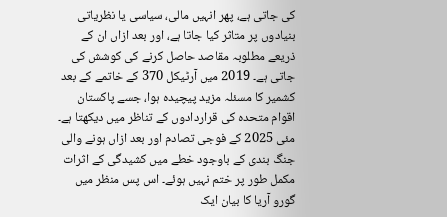کی جاتی ہے، پھر انہیں مالی، سیاسی یا نظریاتی بنیادوں پر متاثر کیا جاتا ہے، اور بعد ازاں ان کے ذریعے مطلوبہ مقاصد حاصل کرنے کی کوشش کی جاتی ہے۔ 2019 میں آرٹیکل 370 کے خاتمے کے بعد کشمیر کا مسئلہ مزید پیچیدہ ہوا، جسے پاکستان اقوام متحدہ کی قراردادوں کے تناظر میں دیکھتا ہے۔
مئی 2025 کے فوجی تصادم اور بعد ازاں ہونے والی جنگ بندی کے باوجود خطے میں کشیدگی کے اثرات مکمل طور پر ختم نہیں ہوئے۔ اس پس منظر میں گورو آریا کا بیان ایک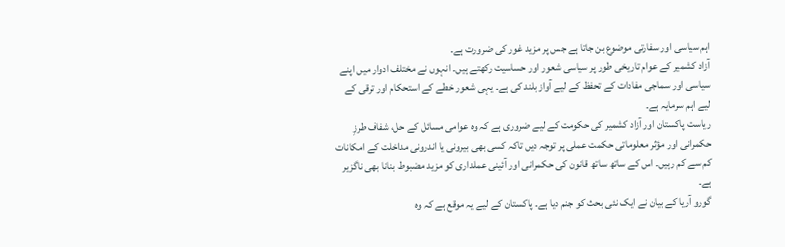اہم سیاسی اور سفارتی موضوع بن جاتا ہے جس پر مزید غور کی ضرورت ہے۔
آزاد کشمیر کے عوام تاریخی طور پر سیاسی شعور اور حساسیت رکھتے ہیں۔ انہوں نے مختلف ادوار میں اپنے سیاسی اور سماجی مفادات کے تحفظ کے لیے آواز بلند کی ہے۔ یہی شعور خطے کے استحکام اور ترقی کے لیے اہم سرمایہ ہے۔
ریاست پاکستان اور آزاد کشمیر کی حکومت کے لیے ضروری ہے کہ وہ عوامی مسائل کے حل، شفاف طرزِ حکمرانی اور مؤثر معلوماتی حکمت عملی پر توجہ دیں تاکہ کسی بھی بیرونی یا اندرونی مداخلت کے امکانات کم سے کم رہیں۔ اس کے ساتھ ساتھ قانون کی حکمرانی اور آئینی عملداری کو مزید مضبوط بنانا بھی ناگزیر ہے۔
گورو آریا کے بیان نے ایک نئی بحث کو جنم دیا ہے۔ پاکستان کے لیے یہ موقع ہے کہ وہ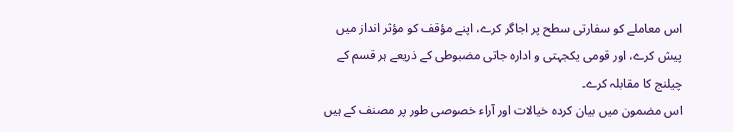اس معاملے کو سفارتی سطح پر اجاگر کرے، اپنے مؤقف کو مؤثر انداز میں پیش کرے، اور قومی یکجہتی و ادارہ جاتی مضبوطی کے ذریعے ہر قسم کے چیلنج کا مقابلہ کرے۔
اس مضمون میں بیان کردہ خیالات اور آراء خصوصی طور پر مصنف کے ہیں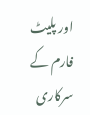اور پلیٹ فارم کے سرکاری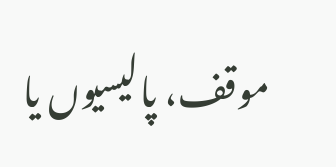موقف، پالیسیوں یا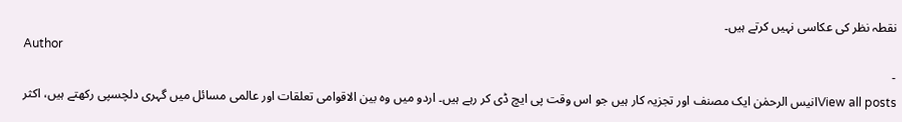نقطہ نظر کی عکاسی نہیں کرتے ہیں۔
Author
-
View all postsانیس الرحمٰن ایک مصنف اور تجزیہ کار ہیں جو اس وقت پی ایچ ڈی کر رہے ہیں۔ اردو میں وہ بین الاقوامی تعلقات اور عالمی مسائل میں گہری دلچسپی رکھتے ہیں، اکثر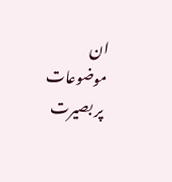ان موضوعات پر بصیرت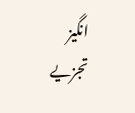انگیز تجزیے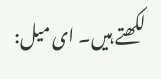لکھتے ہیں۔ ای میل: